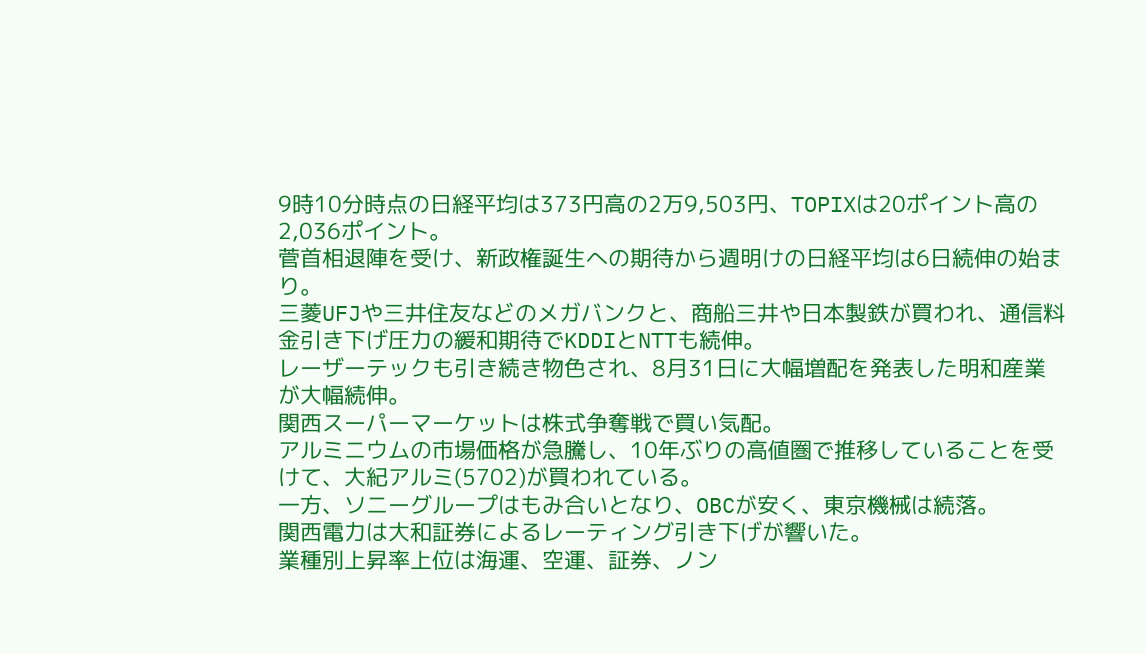9時10分時点の日経平均は373円高の2万9,503円、TOPIXは20ポイント高の2,036ポイント。
菅首相退陣を受け、新政権誕生への期待から週明けの日経平均は6日続伸の始まり。
三菱UFJや三井住友などのメガバンクと、商船三井や日本製鉄が買われ、通信料金引き下げ圧力の緩和期待でKDDIとNTTも続伸。
レーザーテックも引き続き物色され、8月31日に大幅増配を発表した明和産業が大幅続伸。
関西スーパーマーケットは株式争奪戦で買い気配。
アルミニウムの市場価格が急騰し、10年ぶりの高値圏で推移していることを受けて、大紀アルミ(5702)が買われている。
一方、ソニーグループはもみ合いとなり、OBCが安く、東京機械は続落。
関西電力は大和証券によるレーティング引き下げが響いた。
業種別上昇率上位は海運、空運、証券、ノン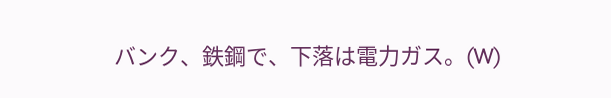バンク、鉄鋼で、下落は電力ガス。(W)